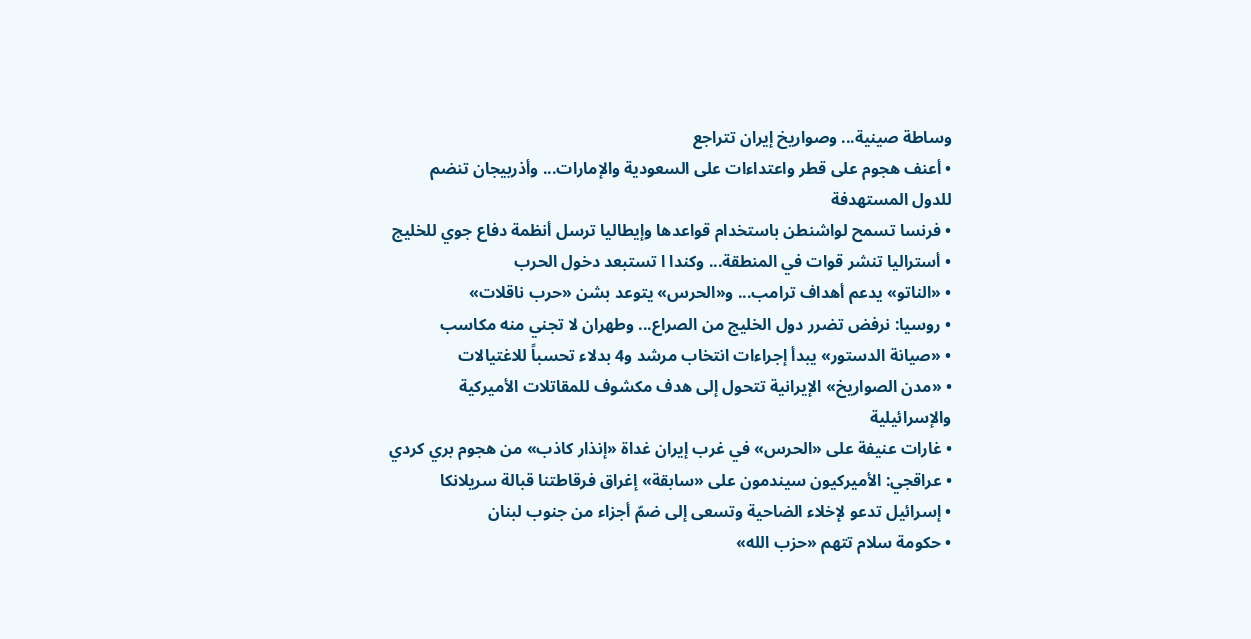وساطة صينية... وصواريخ إيران تتراجع
• أعنف هجوم على قطر واعتداءات على السعودية والإمارات... وأذربيجان تنضم للدول المستهدفة
• فرنسا تسمح لواشنطن باستخدام قواعدها وإيطاليا ترسل أنظمة دفاع جوي للخليج
• أستراليا تنشر قوات في المنطقة... وكندا ا تستبعد دخول الحرب
• «الناتو» يدعم أهداف ترامب... و«الحرس» يتوعد بشن «حرب ناقلات»
• روسيا: نرفض تضرر دول الخليج من الصراع... وطهران لا تجني منه مكاسب
• «صيانة الدستور» يبدأ إجراءات انتخاب مرشد و4 بدلاء تحسباً للاغتيالات
• «مدن الصواريخ» الإيرانية تتحول إلى هدف مكشوف للمقاتلات الأميركية والإسرائيلية
• غارات عنيفة على «الحرس» في غرب إيران غداة «إنذار كاذب» من هجوم بري كردي
• عراقجي: الأميركيون سيندمون على «سابقة» إغراق فرقاطتنا قبالة سريلانكا
• إسرائيل تدعو لإخلاء الضاحية وتسعى إلى ضمّ أجزاء من جنوب لبنان
• حكومة سلام تتهم «حزب الله»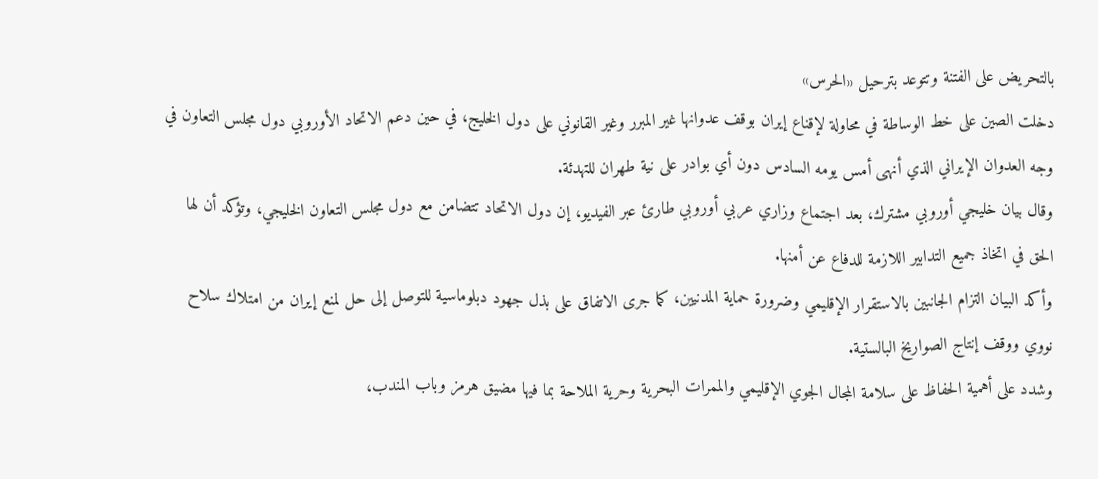بالتحريض على الفتنة وتتوعد بترحيل «الحرس»
دخلت الصين على خط الوساطة في محاولة لإقناع إيران بوقف عدوانها غير المبرر وغير القانوني على دول الخليج، في حين دعم الاتحاد الأوروبي دول مجلس التعاون في وجه العدوان الإيراني الذي أنهى أمس يومه السادس دون أي بوادر على نية طهران للتهدئة.
وقال بيان خليجي أوروبي مشترك، بعد اجتماع وزاري عربي أوروبي طارئ عبر الفيديو، إن دول الاتحاد تتضامن مع دول مجلس التعاون الخليجي، وتؤكد أن لها الحق في اتخاذ جميع التدابير اللازمة للدفاع عن أمنها.
وأكد البيان التزام الجانبين بالاستقرار الإقليمي وضرورة حماية المدنيين، كما جرى الاتفاق على بذل جهود دبلوماسية للتوصل إلى حل لمنع إيران من امتلاك سلاح نووي ووقف إنتاج الصواريخ البالستية.
وشدد على أهمية الحفاظ على سلامة المجال الجوي الإقليمي والممرات البحرية وحرية الملاحة بما فيها مضيق هرمز وباب المندب،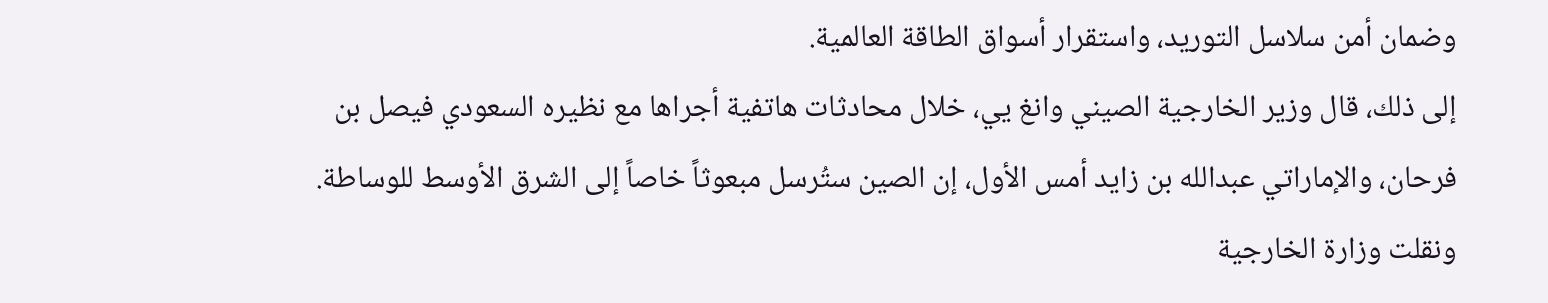وضمان أمن سلاسل التوريد، واستقرار أسواق الطاقة العالمية.
إلى ذلك، قال وزير الخارجية الصيني وانغ يي، خلال محادثات هاتفية أجراها مع نظيره السعودي فيصل بن فرحان، والإماراتي عبدالله بن زايد أمس الأول، إن الصين ستُرسل مبعوثاً خاصاً إلى الشرق الأوسط للوساطة.
ونقلت وزارة الخارجية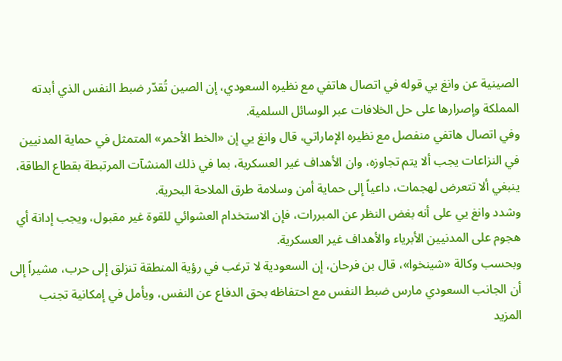الصينية عن وانغ يي قوله في اتصال هاتفي مع نظيره السعودي، إن الصين تُقدّر ضبط النفس الذي أبدته المملكة وإصرارها على حل الخلافات عبر الوسائل السلمية.
وفي اتصال هاتفي منفصل مع نظيره الإماراتي، قال وانغ يي إن «الخط الأحمر» المتمثل في حماية المدنيين في النزاعات يجب ألا يتم تجاوزه، وان الأهداف غير العسكرية، بما في ذلك المنشآت المرتبطة بقطاع الطاقة، ينبغي ألا تتعرض لهجمات، داعياً إلى حماية أمن وسلامة طرق الملاحة البحرية.
وشدد وانغ يي على أنه بغض النظر عن المبررات، فإن الاستخدام العشوائي للقوة غير مقبول، ويجب إدانة أي هجوم على المدنيين الأبرياء والأهداف غير العسكرية.
وبحسب وكالة «شينخوا»، قال بن فرحان، إن السعودية لا ترغب في رؤية المنطقة تنزلق إلى حرب، مشيراً إلى أن الجانب السعودي مارس ضبط النفس مع احتفاظه بحق الدفاع عن النفس، ويأمل في إمكانية تجنب المزيد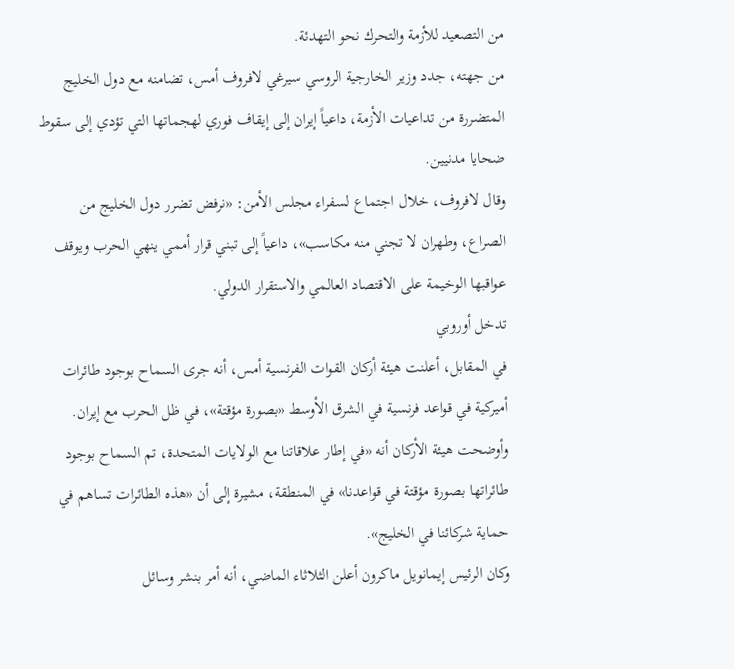من التصعيد للأزمة والتحرك نحو التهدئة.
من جهته، جدد وزير الخارجية الروسي سيرغي لافروف أمس، تضامنه مع دول الخليج المتضررة من تداعيات الأزمة، داعياً إيران إلى إيقاف فوري لهجماتها التي تؤدي إلى سقوط ضحايا مدنيين.
وقال لافروف، خلال اجتماع لسفراء مجلس الأمن: «نرفض تضرر دول الخليج من الصراع، وطهران لا تجني منه مكاسب»، داعياً إلى تبني قرار أممي ينهي الحرب ويوقف عواقبها الوخيمة على الاقتصاد العالمي والاستقرار الدولي.
تدخل أوروبي
في المقابل، أعلنت هيئة أركان القوات الفرنسية أمس، أنه جرى السماح بوجود طائرات أميركية في قواعد فرنسية في الشرق الأوسط «بصورة مؤقتة»، في ظل الحرب مع إيران.
وأوضحت هيئة الأركان أنه «في إطار علاقاتنا مع الولايات المتحدة، تم السماح بوجود طائراتها بصورة مؤقتة في قواعدنا» في المنطقة، مشيرة إلى أن «هذه الطائرات تساهم في حماية شركائنا في الخليج».
وكان الرئيس إيمانويل ماكرون أعلن الثلاثاء الماضي، أنه أمر بنشر وسائل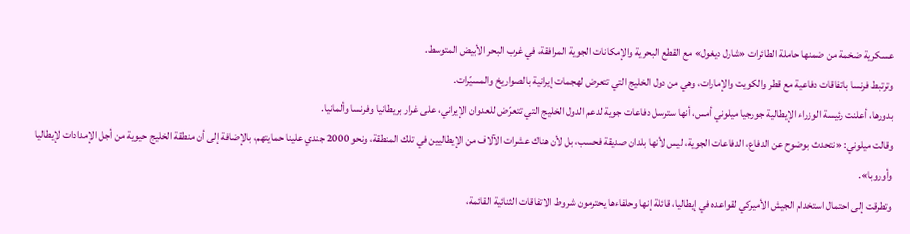عسكرية ضخمة من ضمنها حاملة الطائرات «شارل ديغول» مع القطع البحرية والإمكانات الجوية المرافقة، في غرب البحر الأبيض المتوسط.
وترتبط فرنسا باتفاقات دفاعية مع قطر والكويت والإمارات، وهي من دول الخليج التي تتعرض لهجمات إيرانية بالصواريخ والمسيّرات.
بدورها، أعلنت رئيسة الوزراء الإيطالية جورجيا ميلوني أمس، أنها سترسل دفاعات جوية لدعم الدول الخليج التي تتعرّض للعدوان الإيراني، على غرار بريطانيا وفرنسا وألمانيا.
وقالت ميلوني: «نتحدث بوضوح عن الدفاع، الدفاعات الجوية، ليس لأنها بلدان صديقة فحسب، بل لأن هناك عشرات الآلاف من الإيطاليين في تلك المنطقة، ونحو 2000 جندي علينا حمايتهم، بالإضافة إلى أن منطقة الخليج حيوية من أجل الإمدادات لإيطاليا وأوروبا».
وتطرقت إلى احتمال استخدام الجيش الأميركي لقواعده في إيطاليا، قائلة إنها وحلفاءها يحترمون شروط الاتفاقات الثنائية القائمة،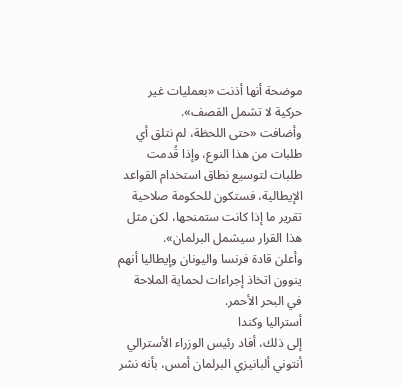موضحة أنها أذنت «بعمليات غير حركية لا تشمل القصف».
وأضافت «حتى اللحظة، لم نتلق أي طلبات من هذا النوع، وإذا قُدمت طلبات لتوسيع نطاق استخدام القواعد الإيطالية، فستكون للحكومة صلاحية تقرير ما إذا كانت ستمنحها، لكن مثل هذا القرار سيشمل البرلمان».
وأعلن قادة فرنسا واليونان وإيطاليا أنهم ينوون اتخاذ إجراءات لحماية الملاحة في البحر الأحمر.
أستراليا وكندا
إلى ذلك، أفاد رئيس الوزراء الأسترالي أنتوني ألبانيزي البرلمان أمس، بأنه نشر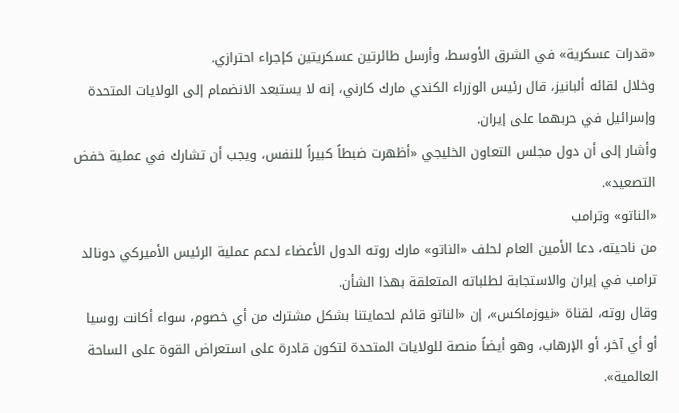«قدرات عسكرية» في الشرق الأوسط، وأرسل طائرتين عسكريتين كإجراء احترازي.
وخلال لقائه ألبانيز، قال رئيس الوزراء الكندي مارك كارني، إنه لا يستبعد الانضمام إلى الولايات المتحدة وإسرائيل في حربهما على إيران.
وأشار إلى أن دول مجلس التعاون الخليجي «أظهرت ضبطاً كبيراً للنفس، ويجب أن تشارك في عملية خفض التصعيد».
«الناتو» وترامب
من ناحيته، دعا الأمين العام لحلف «الناتو» مارك روته الدول الأعضاء لدعم عملية الرئيس الأميركي دونالد ترامب في إيران والاستجابة لطلباته المتعلقة بهذا الشأن.
وقال روته، لقناة «نيوزماكس»، إن «الناتو قائم لحمايتنا بشكل مشترك من أي خصوم، سواء أكانت روسيا أو أي آخر، أو الإرهاب، وهو أيضاً منصة للولايات المتحدة لتكون قادرة على استعراض القوة على الساحة العالمية».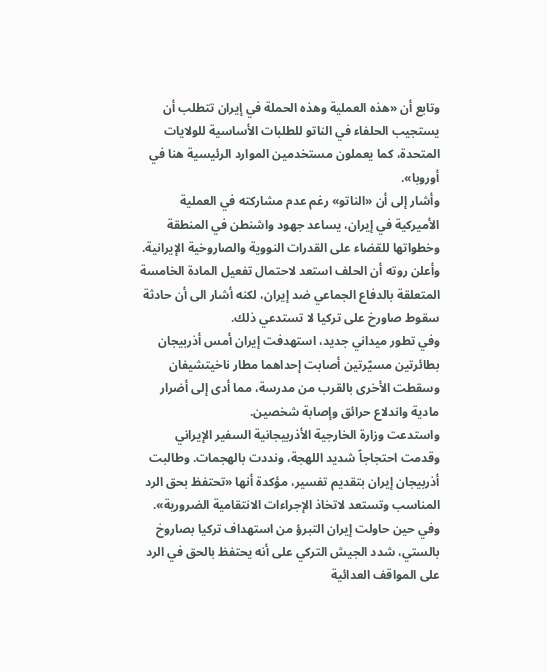وتابع أن «هذه العملية وهذه الحملة في إيران تتطلب أن يستجيب الحلفاء في الناتو للطلبات الأساسية للولايات المتحدة، كما يعملون مستخدمين الموارد الرئيسية هنا في أوروبا».
وأشار إلى أن «الناتو» رغم عدم مشاركته في العملية الأميركية في إيران، يساعد جهود واشنطن في المنطقة وخطواتها للقضاء على القدرات النووية والصاروخية الإيرانية.
وأعلن روته أن الحلف استعد لاحتمال تفعيل المادة الخامسة المتعلقة بالدفاع الجماعي ضد إيران، لكنه أشار الى أن حادثة سقوط صاورخ على تركيا لا تستدعي ذلك.
وفي تطور ميداني جديد، استهدفت إيران أمس أذربيجان بطائرتين مسيّرتين أصابت إحداهما مطار ناخيتشيفان وسقطت الأخرى بالقرب من مدرسة، مما أدى إلى أضرار مادية واندلاع حرائق وإصابة شخصين.
واستدعت وزارة الخارجية الأذربيجانية السفير الإيراني وقدمت احتجاجاً شديد اللهجة، ونددت بالهجمات. وطالبت أذربيجان إيران بتقديم تفسير، مؤكدة أنها «تحتفظ بحق الرد المناسب وتستعد لاتخاذ الإجراءات الانتقامية الضرورية».
وفي حين حاولت إيران التبرؤ من استهداف تركيا بصاروخ بالستي، شدد الجيش التركي على أنه يحتفظ بالحق في الرد على المواقف العدائية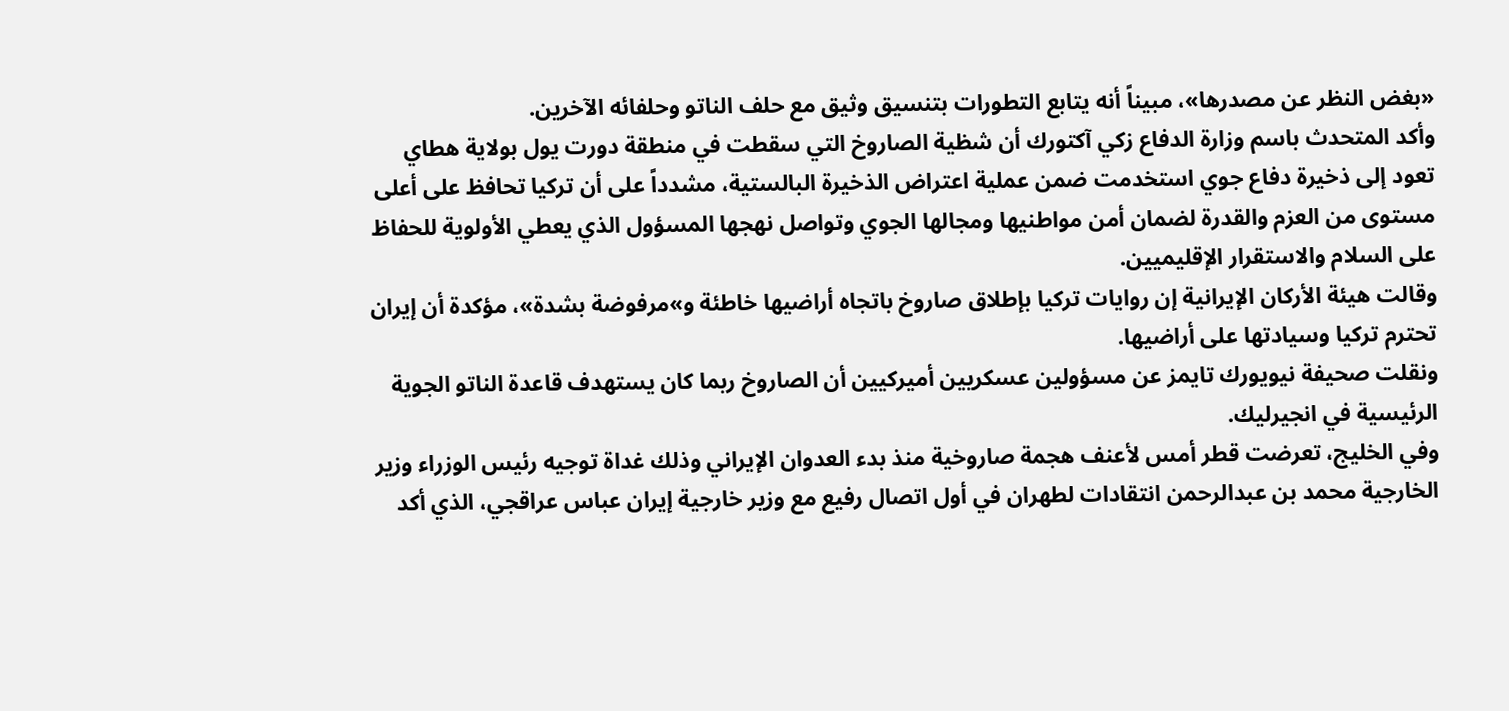«بغض النظر عن مصدرها»، مبيناً أنه يتابع التطورات بتنسيق وثيق مع حلف الناتو وحلفائه الآخرين.
وأكد المتحدث باسم وزارة الدفاع زكي آكتورك أن شظية الصاروخ التي سقطت في منطقة دورت يول بولاية هطاي تعود إلى ذخيرة دفاع جوي استخدمت ضمن عملية اعتراض الذخيرة البالستية، مشدداً على أن تركيا تحافظ على أعلى مستوى من العزم والقدرة لضمان أمن مواطنيها ومجالها الجوي وتواصل نهجها المسؤول الذي يعطي الأولوية للحفاظ على السلام والاستقرار الإقليميين.
وقالت هيئة الأركان الإيرانية إن روايات تركيا بإطلاق صاروخ باتجاه أراضيها خاطئة و»مرفوضة بشدة»، مؤكدة أن إيران تحترم تركيا وسيادتها على أراضيها.
ونقلت صحيفة نيويورك تايمز عن مسؤولين عسكريين أميركيين أن الصاروخ ربما كان يستهدف قاعدة الناتو الجوية الرئيسية في انجيرليك.
وفي الخليج، تعرضت قطر أمس لأعنف هجمة صاروخية منذ بدء العدوان الإيراني وذلك غداة توجيه رئيس الوزراء وزير الخارجية محمد بن عبدالرحمن انتقادات لطهران في أول اتصال رفيع مع وزير خارجية إيران عباس عراقجي، الذي أكد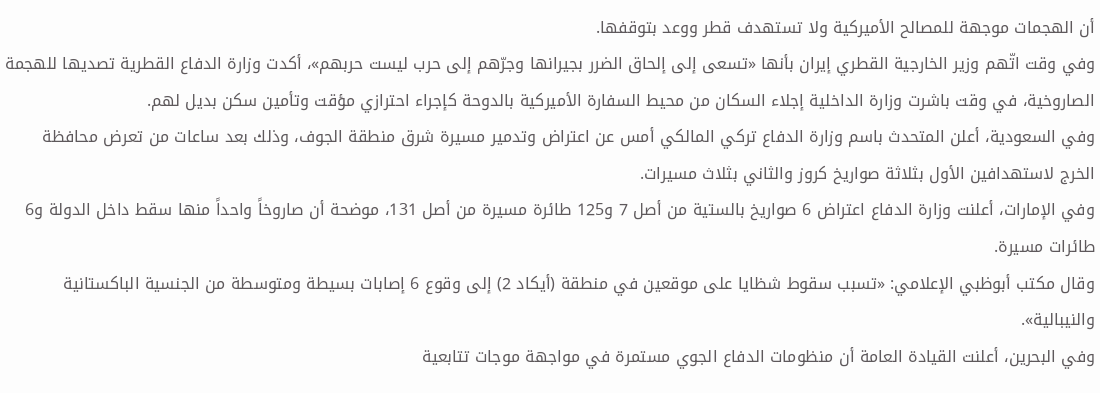أن الهجمات موجهة للمصالح الأميركية ولا تستهدف قطر ووعد بتوقفها.
وفي وقت اتّهم وزير الخارجية القطري إيران بأنها «تسعى إلى إلحاق الضرر بجيرانها وجرّهم إلى حرب ليست حربهم»، أكدت وزارة الدفاع القطرية تصديها للهجمة الصاروخية، في وقت باشرت وزارة الداخلية إجلاء السكان من محيط السفارة الأميركية بالدوحة كإجراء احترازي مؤقت وتأمين سكن بديل لهم.
وفي السعودية، أعلن المتحدث باسم وزارة الدفاع تركي المالكي أمس عن اعتراض وتدمير مسيرة شرق منطقة الجوف، وذلك بعد ساعات من تعرض محافظة الخرج لاستهدافين الأول بثلاثة صواريخ كروز والثاني بثلاث مسيرات.
وفي الإمارات، أعلنت وزارة الدفاع اعتراض 6 صواريخ بالستية من أصل 7 و125 طائرة مسيرة من أصل 131، موضحة أن صاروخاً واحداً منها سقط داخل الدولة و6 طائرات مسيرة.
وقال مكتب أبوظبي الإعلامي: «تسبب سقوط شظايا على موقعين في منطقة (أيكاد 2) إلى وقوع 6 إصابات بسيطة ومتوسطة من الجنسية الباكستانية والنيبالية».
وفي البحرين، أعلنت القيادة العامة أن منظومات الدفاع الجوي مستمرة في مواجهة موجات تتابعية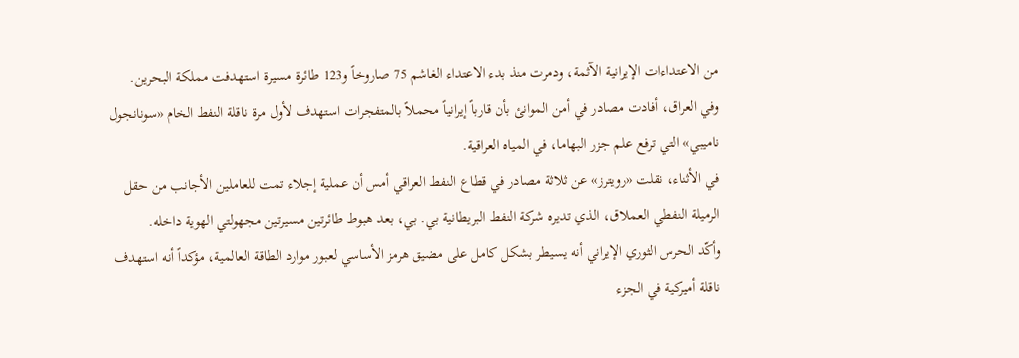من الاعتداءات الإيرانية الآثمة، ودمرت منذ بدء الاعتداء الغاشم 75 صاروخاً و123 طائرة مسيرة استهدفت مملكة البحرين.
وفي العراق، أفادت مصادر في أمن الموانئ بأن قارباً إيرانياً محملاً بالمتفجرات استهدف لأول مرة ناقلة النفط الخام «سونانجول ناميبي» التي ترفع علم جزر البهاما، في المياه العراقية.
في الأثناء، نقلت «رويترز» عن ثلاثة مصادر في قطاع النفط العراقي أمس أن عملية إجلاء تمت للعاملين الأجانب من حقل الرميلة النفطي العملاق، الذي تديره شركة النفط البريطانية بي. بي، بعد هبوط طائرتين مسيرتين مجهولتي الهوية داخله.
وأكّد الحرس الثوري الإيراني أنه يسيطر بشكل كامل على مضيق هرمز الأساسي لعبور موارد الطاقة العالمية، مؤكداً أنه استهدف ناقلة أميركية في الجزء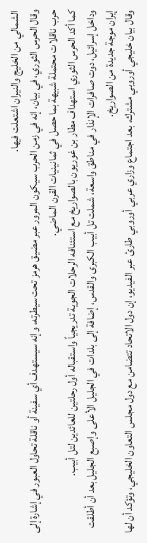الشمالي من الخليج والنيران اشتعلت فيها.
وقال الحرس الثوري، في بيان، إنه في زمن الحرب سيكون المرور عبر مضيق هرمز تحت سيطرته، وإنه سيستهدف أي سفينة أو ناقلة تحاول العبور في إشارة إلى حرب ناقلات محتملة شبيهة بما حصل في ثمانينيات القرن الماضي.
كما أكد الحرس الثوري استهداف مطار بن غوريون بالصواريخ مع استئنافه الرحلات الجوية تدريجياً واستقباله أول رحلتين للعائدين لتل أبيب.
وداخل إسرائيل، دوت صافرات الإنذار في مناطق واسعة، شملت تل أبيب الكبرى والقدس، إضافة إلى بلدات في الجليل الأعلى وإصبع الجليل بعد أن أطلقت إيران موجة جديدة من الصواريخ.
وقال بيان خليجي أوروبي مشترك، بعد اجتماع وزاري عربي أوروبي طارئ عبر الفيديو، إن دول الاتحاد تتضامن مع دول مجلس التعاون الخليجي، وتؤكد أن لها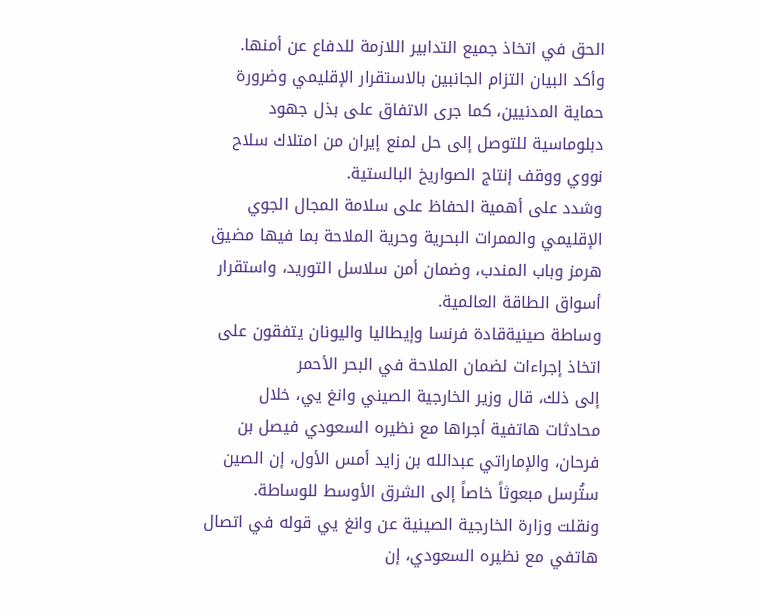الحق في اتخاذ جميع التدابير اللازمة للدفاع عن أمنها.
وأكد البيان التزام الجانبين بالاستقرار الإقليمي وضرورة حماية المدنيين، كما جرى الاتفاق على بذل جهود دبلوماسية للتوصل إلى حل لمنع إيران من امتلاك سلاح نووي ووقف إنتاج الصواريخ البالستية.
وشدد على أهمية الحفاظ على سلامة المجال الجوي الإقليمي والممرات البحرية وحرية الملاحة بما فيها مضيق هرمز وباب المندب، وضمان أمن سلاسل التوريد، واستقرار أسواق الطاقة العالمية.
وساطة صينيةقادة فرنسا وإيطاليا واليونان يتفقون على اتخاذ إجراءات لضمان الملاحة في البحر الأحمر
إلى ذلك، قال وزير الخارجية الصيني وانغ يي، خلال محادثات هاتفية أجراها مع نظيره السعودي فيصل بن فرحان، والإماراتي عبدالله بن زايد أمس الأول، إن الصين ستُرسل مبعوثاً خاصاً إلى الشرق الأوسط للوساطة.
ونقلت وزارة الخارجية الصينية عن وانغ يي قوله في اتصال هاتفي مع نظيره السعودي، إن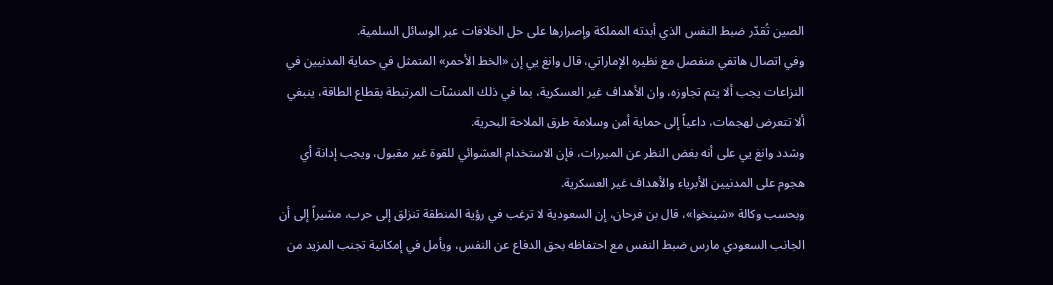الصين تُقدّر ضبط النفس الذي أبدته المملكة وإصرارها على حل الخلافات عبر الوسائل السلمية.
وفي اتصال هاتفي منفصل مع نظيره الإماراتي، قال وانغ يي إن «الخط الأحمر» المتمثل في حماية المدنيين في النزاعات يجب ألا يتم تجاوزه، وان الأهداف غير العسكرية، بما في ذلك المنشآت المرتبطة بقطاع الطاقة، ينبغي ألا تتعرض لهجمات، داعياً إلى حماية أمن وسلامة طرق الملاحة البحرية.
وشدد وانغ يي على أنه بغض النظر عن المبررات، فإن الاستخدام العشوائي للقوة غير مقبول، ويجب إدانة أي هجوم على المدنيين الأبرياء والأهداف غير العسكرية.
وبحسب وكالة «شينخوا»، قال بن فرحان، إن السعودية لا ترغب في رؤية المنطقة تنزلق إلى حرب، مشيراً إلى أن الجانب السعودي مارس ضبط النفس مع احتفاظه بحق الدفاع عن النفس، ويأمل في إمكانية تجنب المزيد من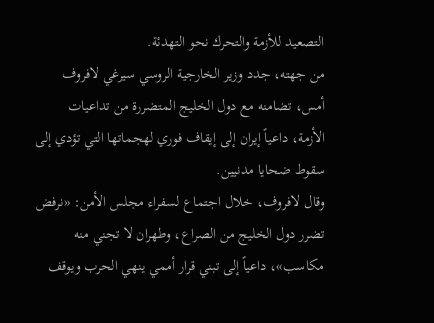التصعيد للأزمة والتحرك نحو التهدئة.
من جهته، جدد وزير الخارجية الروسي سيرغي لافروف أمس، تضامنه مع دول الخليج المتضررة من تداعيات الأزمة، داعياً إيران إلى إيقاف فوري لهجماتها التي تؤدي إلى سقوط ضحايا مدنيين.
وقال لافروف، خلال اجتماع لسفراء مجلس الأمن: «نرفض تضرر دول الخليج من الصراع، وطهران لا تجني منه مكاسب»، داعياً إلى تبني قرار أممي ينهي الحرب ويوقف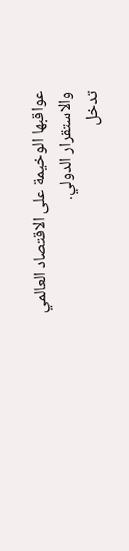عواقبها الوخيمة على الاقتصاد العالمي والاستقرار الدولي.
تدخل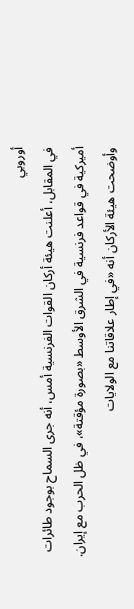أوروبي
في المقابل، أعلنت هيئة أركان القوات الفرنسية أمس، أنه جرى السماح بوجود طائرات أميركية في قواعد فرنسية في الشرق الأوسط «بصورة مؤقتة»، في ظل الحرب مع إيران.
وأوضحت هيئة الأركان أنه «في إطار علاقاتنا مع الولايات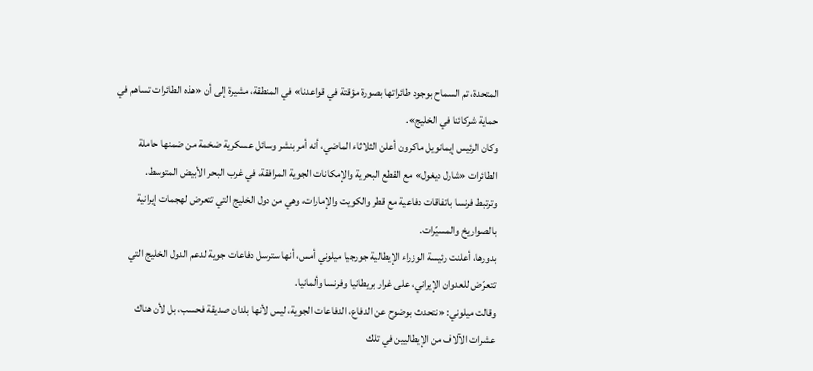المتحدة، تم السماح بوجود طائراتها بصورة مؤقتة في قواعدنا» في المنطقة، مشيرة إلى أن «هذه الطائرات تساهم في حماية شركائنا في الخليج».
وكان الرئيس إيمانويل ماكرون أعلن الثلاثاء الماضي، أنه أمر بنشر وسائل عسكرية ضخمة من ضمنها حاملة الطائرات «شارل ديغول» مع القطع البحرية والإمكانات الجوية المرافقة، في غرب البحر الأبيض المتوسط.
وترتبط فرنسا باتفاقات دفاعية مع قطر والكويت والإمارات، وهي من دول الخليج التي تتعرض لهجمات إيرانية بالصواريخ والمسيّرات.
بدورها، أعلنت رئيسة الوزراء الإيطالية جورجيا ميلوني أمس، أنها سترسل دفاعات جوية لدعم الدول الخليج التي تتعرّض للعدوان الإيراني، على غرار بريطانيا وفرنسا وألمانيا.
وقالت ميلوني: «نتحدث بوضوح عن الدفاع، الدفاعات الجوية، ليس لأنها بلدان صديقة فحسب، بل لأن هناك عشرات الآلاف من الإيطاليين في تلك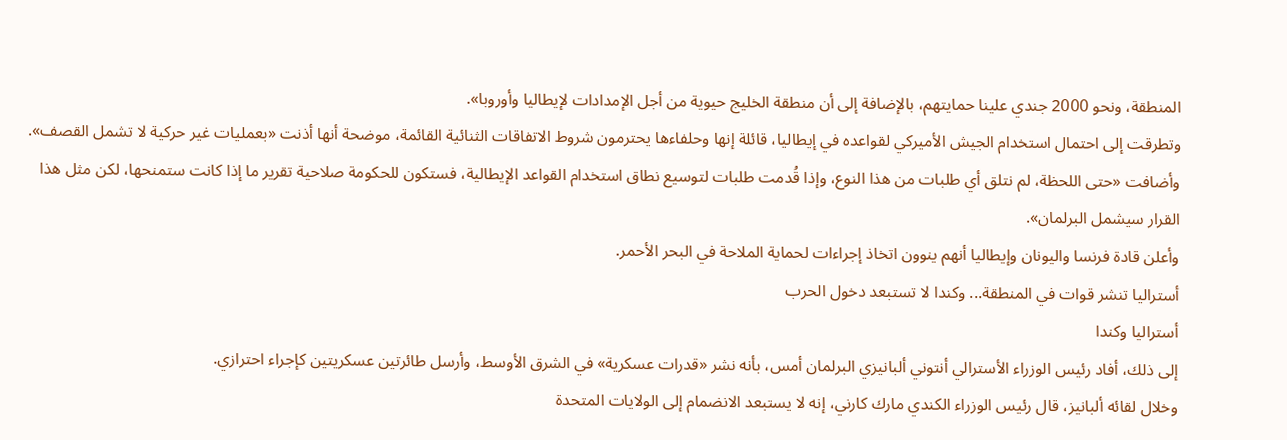المنطقة، ونحو 2000 جندي علينا حمايتهم، بالإضافة إلى أن منطقة الخليج حيوية من أجل الإمدادات لإيطاليا وأوروبا».
وتطرقت إلى احتمال استخدام الجيش الأميركي لقواعده في إيطاليا، قائلة إنها وحلفاءها يحترمون شروط الاتفاقات الثنائية القائمة، موضحة أنها أذنت «بعمليات غير حركية لا تشمل القصف».
وأضافت «حتى اللحظة، لم نتلق أي طلبات من هذا النوع، وإذا قُدمت طلبات لتوسيع نطاق استخدام القواعد الإيطالية، فستكون للحكومة صلاحية تقرير ما إذا كانت ستمنحها، لكن مثل هذا القرار سيشمل البرلمان».
وأعلن قادة فرنسا واليونان وإيطاليا أنهم ينوون اتخاذ إجراءات لحماية الملاحة في البحر الأحمر.
أستراليا تنشر قوات في المنطقة... وكندا لا تستبعد دخول الحرب
أستراليا وكندا
إلى ذلك، أفاد رئيس الوزراء الأسترالي أنتوني ألبانيزي البرلمان أمس، بأنه نشر «قدرات عسكرية» في الشرق الأوسط، وأرسل طائرتين عسكريتين كإجراء احترازي.
وخلال لقائه ألبانيز، قال رئيس الوزراء الكندي مارك كارني، إنه لا يستبعد الانضمام إلى الولايات المتحدة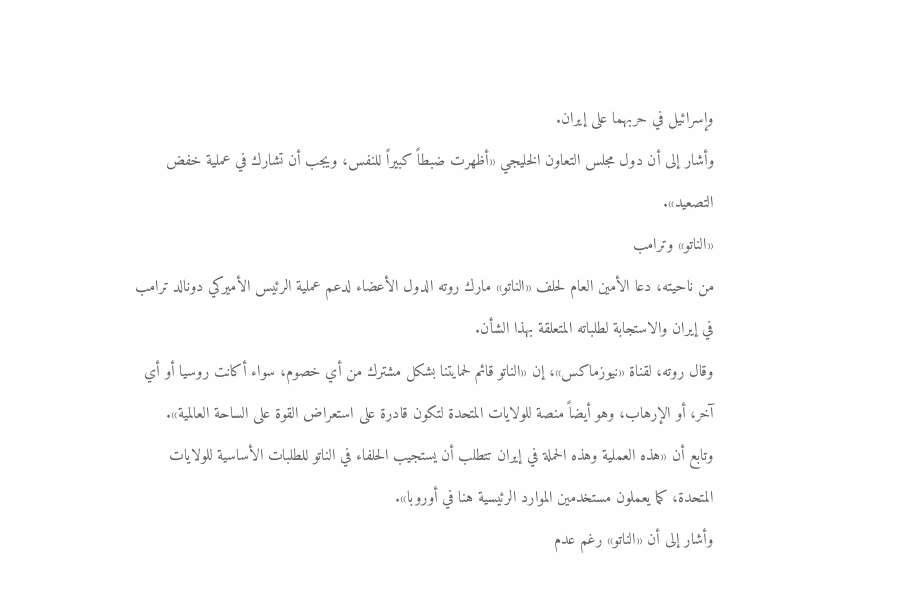وإسرائيل في حربهما على إيران.
وأشار إلى أن دول مجلس التعاون الخليجي «أظهرت ضبطاً كبيراً للنفس، ويجب أن تشارك في عملية خفض التصعيد».
«الناتو» وترامب
من ناحيته، دعا الأمين العام لحلف «الناتو» مارك روته الدول الأعضاء لدعم عملية الرئيس الأميركي دونالد ترامب في إيران والاستجابة لطلباته المتعلقة بهذا الشأن.
وقال روته، لقناة «نيوزماكس»، إن «الناتو قائم لحمايتنا بشكل مشترك من أي خصوم، سواء أكانت روسيا أو أي آخر، أو الإرهاب، وهو أيضاً منصة للولايات المتحدة لتكون قادرة على استعراض القوة على الساحة العالمية».
وتابع أن «هذه العملية وهذه الحملة في إيران تتطلب أن يستجيب الحلفاء في الناتو للطلبات الأساسية للولايات المتحدة، كما يعملون مستخدمين الموارد الرئيسية هنا في أوروبا».
وأشار إلى أن «الناتو» رغم عدم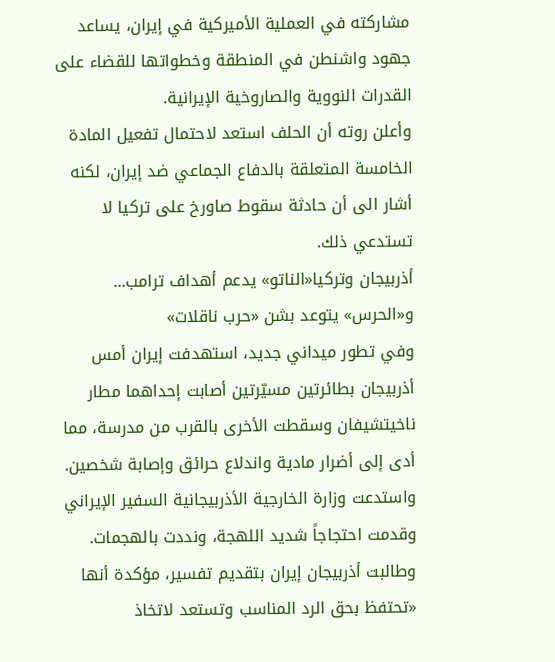مشاركته في العملية الأميركية في إيران، يساعد جهود واشنطن في المنطقة وخطواتها للقضاء على القدرات النووية والصاروخية الإيرانية.
وأعلن روته أن الحلف استعد لاحتمال تفعيل المادة الخامسة المتعلقة بالدفاع الجماعي ضد إيران، لكنه أشار الى أن حادثة سقوط صاورخ على تركيا لا تستدعي ذلك.
أذربيجان وتركيا«الناتو» يدعم أهداف ترامب... و«الحرس» يتوعد بشن «حرب ناقلات»
وفي تطور ميداني جديد، استهدفت إيران أمس أذربيجان بطائرتين مسيّرتين أصابت إحداهما مطار ناخيتشيفان وسقطت الأخرى بالقرب من مدرسة، مما أدى إلى أضرار مادية واندلاع حرائق وإصابة شخصين.
واستدعت وزارة الخارجية الأذربيجانية السفير الإيراني وقدمت احتجاجاً شديد اللهجة، ونددت بالهجمات. وطالبت أذربيجان إيران بتقديم تفسير، مؤكدة أنها «تحتفظ بحق الرد المناسب وتستعد لاتخاذ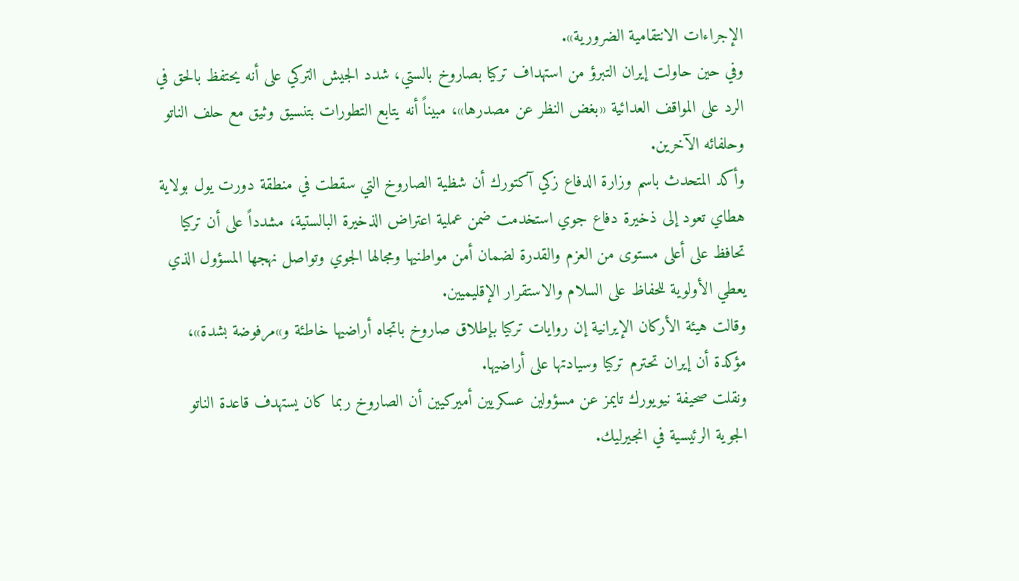الإجراءات الانتقامية الضرورية».
وفي حين حاولت إيران التبرؤ من استهداف تركيا بصاروخ بالستي، شدد الجيش التركي على أنه يحتفظ بالحق في الرد على المواقف العدائية «بغض النظر عن مصدرها»، مبيناً أنه يتابع التطورات بتنسيق وثيق مع حلف الناتو وحلفائه الآخرين.
وأكد المتحدث باسم وزارة الدفاع زكي آكتورك أن شظية الصاروخ التي سقطت في منطقة دورت يول بولاية هطاي تعود إلى ذخيرة دفاع جوي استخدمت ضمن عملية اعتراض الذخيرة البالستية، مشدداً على أن تركيا تحافظ على أعلى مستوى من العزم والقدرة لضمان أمن مواطنيها ومجالها الجوي وتواصل نهجها المسؤول الذي يعطي الأولوية للحفاظ على السلام والاستقرار الإقليميين.
وقالت هيئة الأركان الإيرانية إن روايات تركيا بإطلاق صاروخ باتجاه أراضيها خاطئة و»مرفوضة بشدة»، مؤكدة أن إيران تحترم تركيا وسيادتها على أراضيها.
ونقلت صحيفة نيويورك تايمز عن مسؤولين عسكريين أميركيين أن الصاروخ ربما كان يستهدف قاعدة الناتو الجوية الرئيسية في انجيرليك.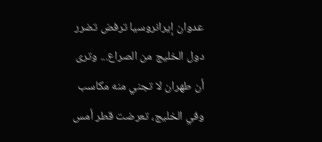عدوان إيرانروسيا ترفض تضرر دول الخليج من الصراع... وترى أن طهران لا تجني منه مكاسب
وفي الخليج، تعرضت قطر أمس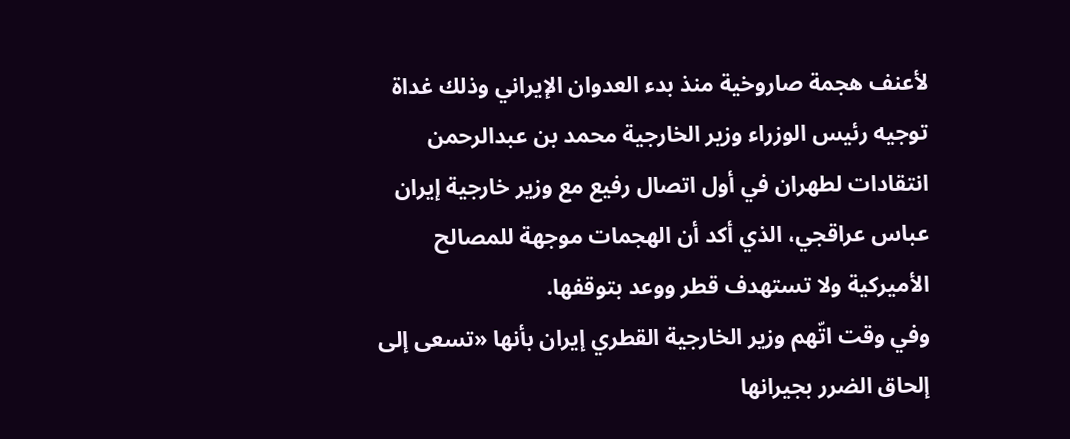لأعنف هجمة صاروخية منذ بدء العدوان الإيراني وذلك غداة توجيه رئيس الوزراء وزير الخارجية محمد بن عبدالرحمن انتقادات لطهران في أول اتصال رفيع مع وزير خارجية إيران عباس عراقجي، الذي أكد أن الهجمات موجهة للمصالح الأميركية ولا تستهدف قطر ووعد بتوقفها.
وفي وقت اتّهم وزير الخارجية القطري إيران بأنها «تسعى إلى إلحاق الضرر بجيرانها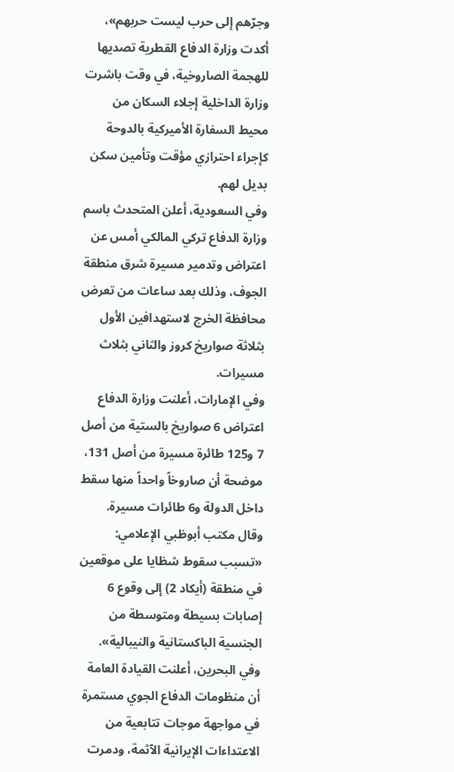وجرّهم إلى حرب ليست حربهم»، أكدت وزارة الدفاع القطرية تصديها للهجمة الصاروخية، في وقت باشرت وزارة الداخلية إجلاء السكان من محيط السفارة الأميركية بالدوحة كإجراء احترازي مؤقت وتأمين سكن بديل لهم.
وفي السعودية، أعلن المتحدث باسم وزارة الدفاع تركي المالكي أمس عن اعتراض وتدمير مسيرة شرق منطقة الجوف، وذلك بعد ساعات من تعرض محافظة الخرج لاستهدافين الأول بثلاثة صواريخ كروز والثاني بثلاث مسيرات.
وفي الإمارات، أعلنت وزارة الدفاع اعتراض 6 صواريخ بالستية من أصل 7 و125 طائرة مسيرة من أصل 131، موضحة أن صاروخاً واحداً منها سقط داخل الدولة و6 طائرات مسيرة.
وقال مكتب أبوظبي الإعلامي: «تسبب سقوط شظايا على موقعين في منطقة (أيكاد 2) إلى وقوع 6 إصابات بسيطة ومتوسطة من الجنسية الباكستانية والنيبالية».
وفي البحرين، أعلنت القيادة العامة أن منظومات الدفاع الجوي مستمرة في مواجهة موجات تتابعية من الاعتداءات الإيرانية الآثمة، ودمرت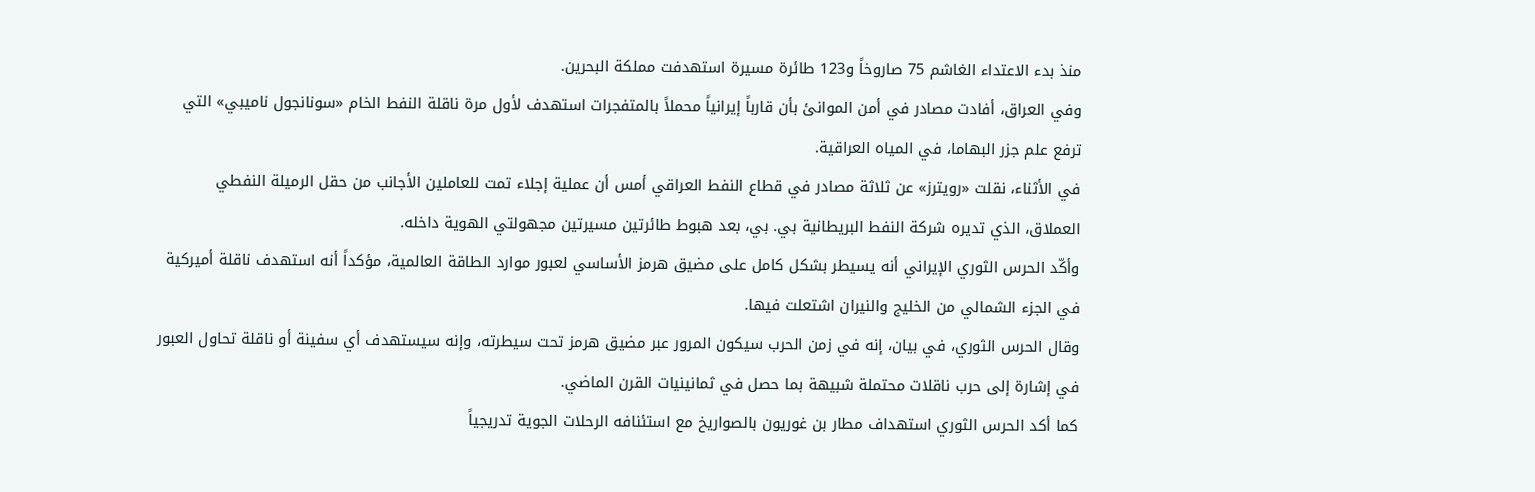منذ بدء الاعتداء الغاشم 75 صاروخاً و123 طائرة مسيرة استهدفت مملكة البحرين.
وفي العراق، أفادت مصادر في أمن الموانئ بأن قارباً إيرانياً محملاً بالمتفجرات استهدف لأول مرة ناقلة النفط الخام «سونانجول ناميبي» التي ترفع علم جزر البهاما، في المياه العراقية.
في الأثناء، نقلت «رويترز» عن ثلاثة مصادر في قطاع النفط العراقي أمس أن عملية إجلاء تمت للعاملين الأجانب من حقل الرميلة النفطي العملاق، الذي تديره شركة النفط البريطانية بي. بي، بعد هبوط طائرتين مسيرتين مجهولتي الهوية داخله.
وأكّد الحرس الثوري الإيراني أنه يسيطر بشكل كامل على مضيق هرمز الأساسي لعبور موارد الطاقة العالمية، مؤكداً أنه استهدف ناقلة أميركية في الجزء الشمالي من الخليج والنيران اشتعلت فيها.
وقال الحرس الثوري، في بيان، إنه في زمن الحرب سيكون المرور عبر مضيق هرمز تحت سيطرته، وإنه سيستهدف أي سفينة أو ناقلة تحاول العبور في إشارة إلى حرب ناقلات محتملة شبيهة بما حصل في ثمانينيات القرن الماضي.
كما أكد الحرس الثوري استهداف مطار بن غوريون بالصواريخ مع استئنافه الرحلات الجوية تدريجياً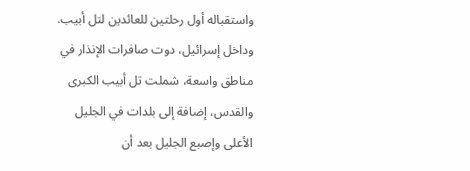واستقباله أول رحلتين للعائدين لتل أبيب.
وداخل إسرائيل، دوت صافرات الإنذار في مناطق واسعة، شملت تل أبيب الكبرى والقدس، إضافة إلى بلدات في الجليل الأعلى وإصبع الجليل بعد أن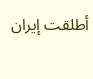أطلقت إيران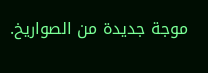موجة جديدة من الصواريخ.